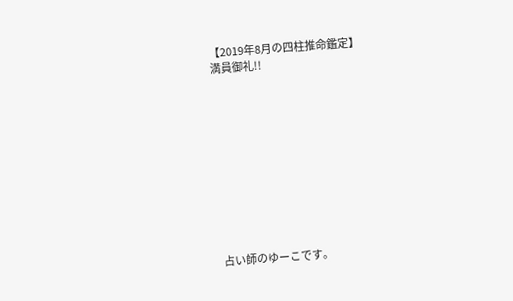【2019年8月の四柱推命鑑定】
満員御礼!!











占い師のゆーこです。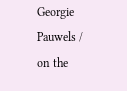Georgie Pauwels / on the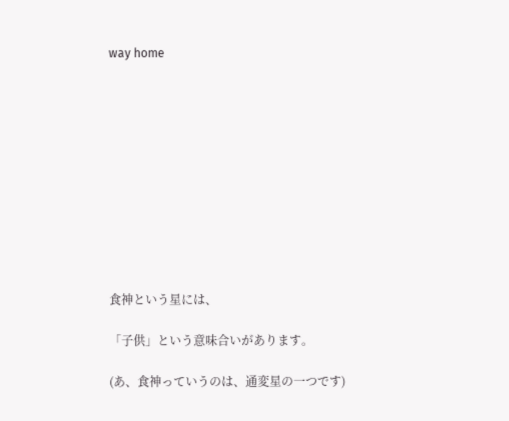way home











食神という星には、

「子供」という意味合いがあります。

(あ、食神っていうのは、通変星の一つです)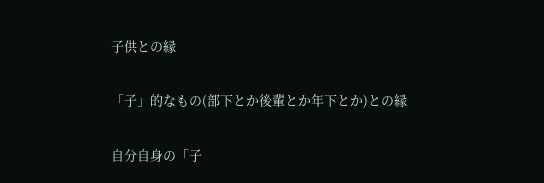子供との縁

「子」的なもの(部下とか後輩とか年下とか)との縁

自分自身の「子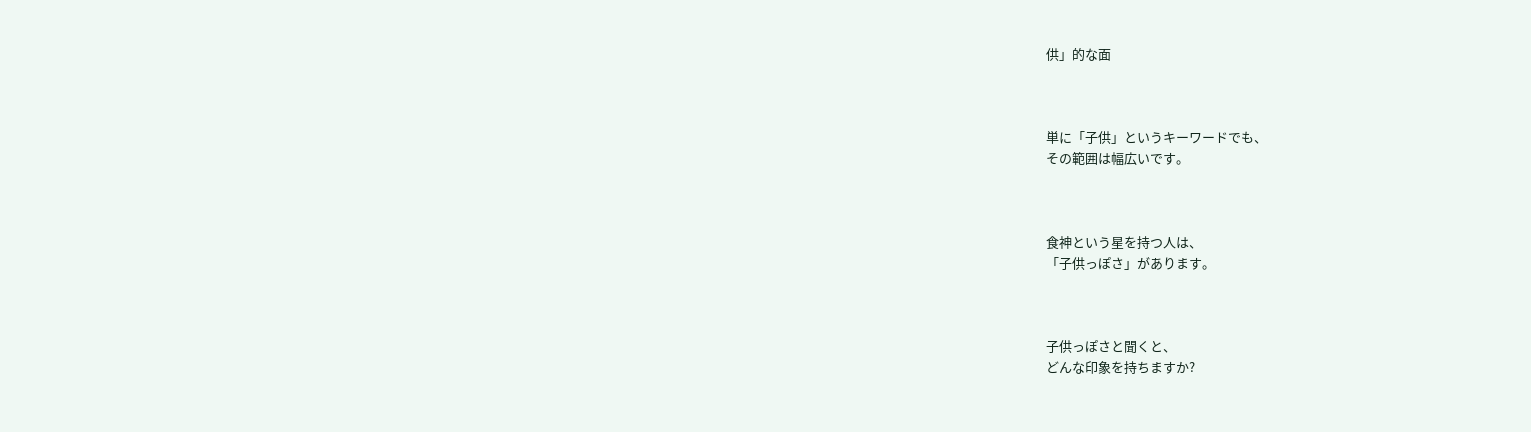供」的な面



単に「子供」というキーワードでも、
その範囲は幅広いです。



食神という星を持つ人は、
「子供っぽさ」があります。



子供っぽさと聞くと、
どんな印象を持ちますか?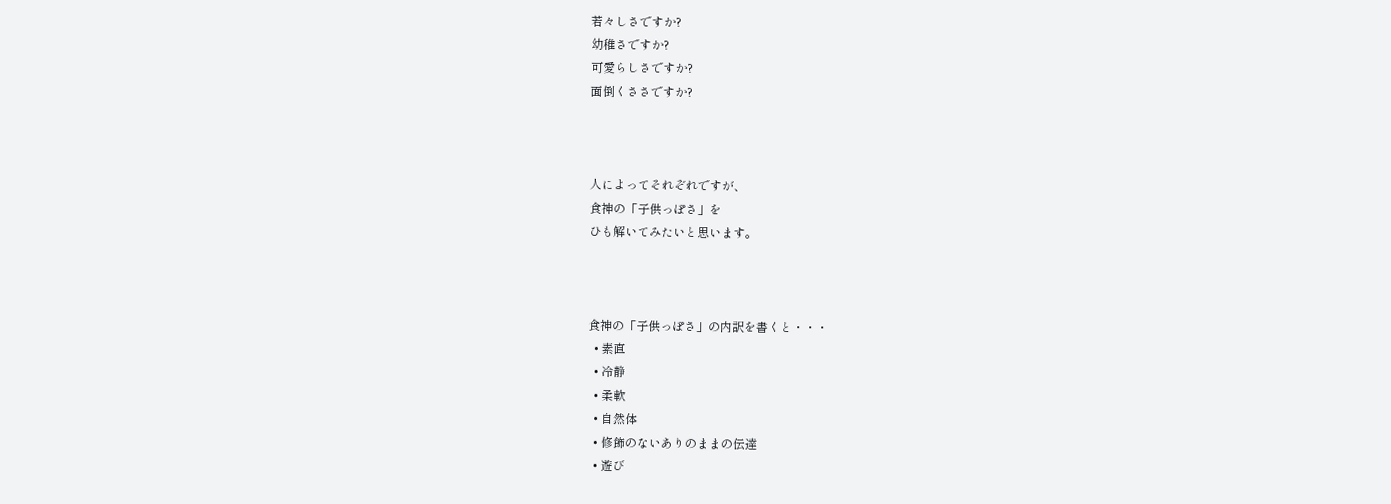若々しさですか?
幼稚さですか?
可愛らしさですか?
面倒くささですか?



人によってそれぞれですが、
食神の「子供っぽさ」を
ひも解いてみたいと思います。



食神の「子供っぽさ」の内訳を書くと・・・
  • 素直
  • 冷静
  • 柔軟
  • 自然体
  • 修飾のないありのままの伝達
  • 遊び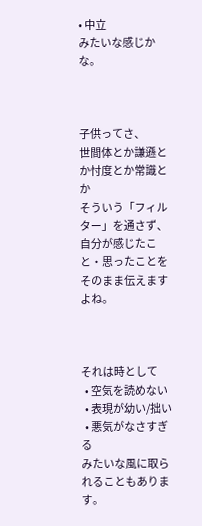• 中立
みたいな感じかな。



子供ってさ、
世間体とか謙遜とか忖度とか常識とか
そういう「フィルター」を通さず、
自分が感じたこと・思ったことを
そのまま伝えますよね。



それは時として
  • 空気を読めない
  • 表現が幼い/拙い
  • 悪気がなさすぎる
みたいな風に取られることもあります。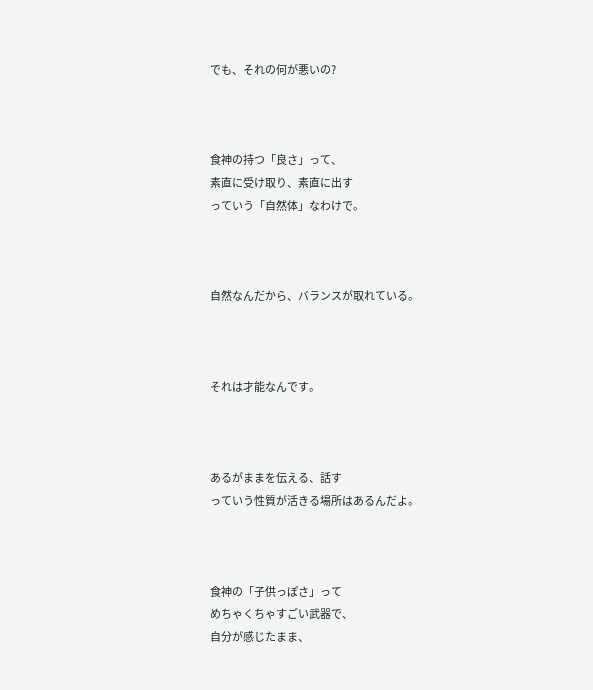でも、それの何が悪いの?



食神の持つ「良さ」って、
素直に受け取り、素直に出す
っていう「自然体」なわけで。



自然なんだから、バランスが取れている。



それは才能なんです。



あるがままを伝える、話す
っていう性質が活きる場所はあるんだよ。



食神の「子供っぽさ」って
めちゃくちゃすごい武器で、
自分が感じたまま、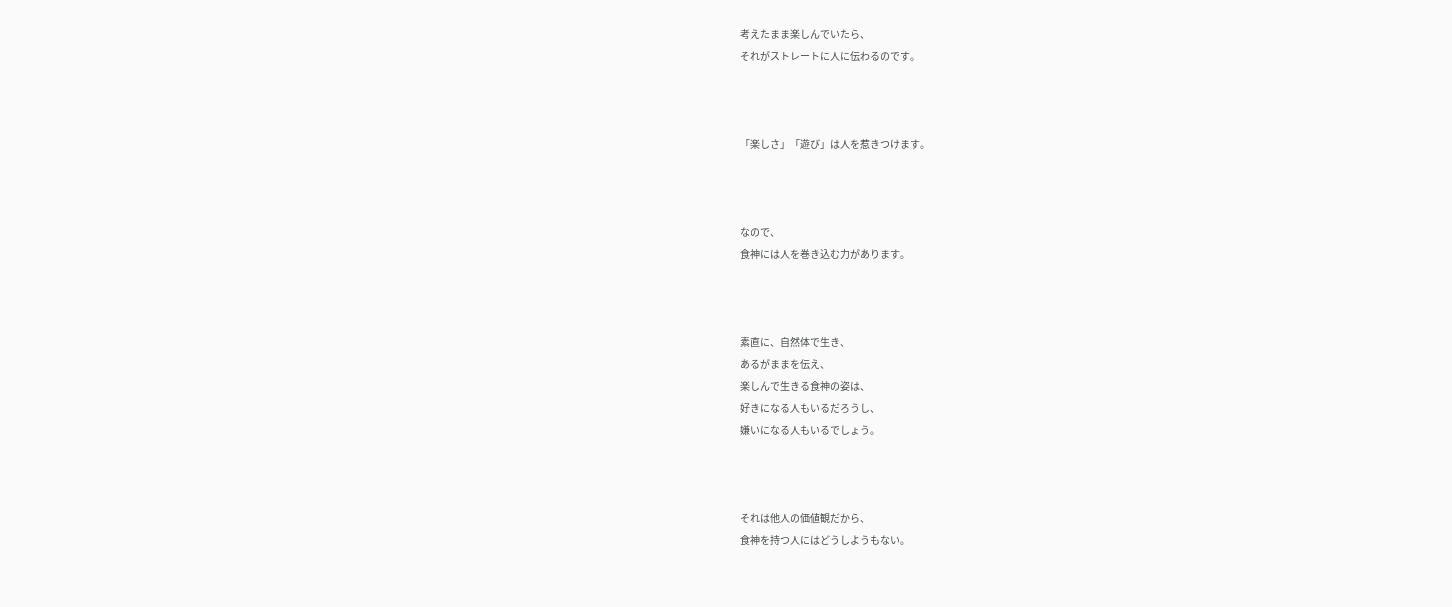考えたまま楽しんでいたら、
それがストレートに人に伝わるのです。



「楽しさ」「遊び」は人を惹きつけます。



なので、
食神には人を巻き込む力があります。



素直に、自然体で生き、
あるがままを伝え、
楽しんで生きる食神の姿は、
好きになる人もいるだろうし、
嫌いになる人もいるでしょう。



それは他人の価値観だから、
食神を持つ人にはどうしようもない。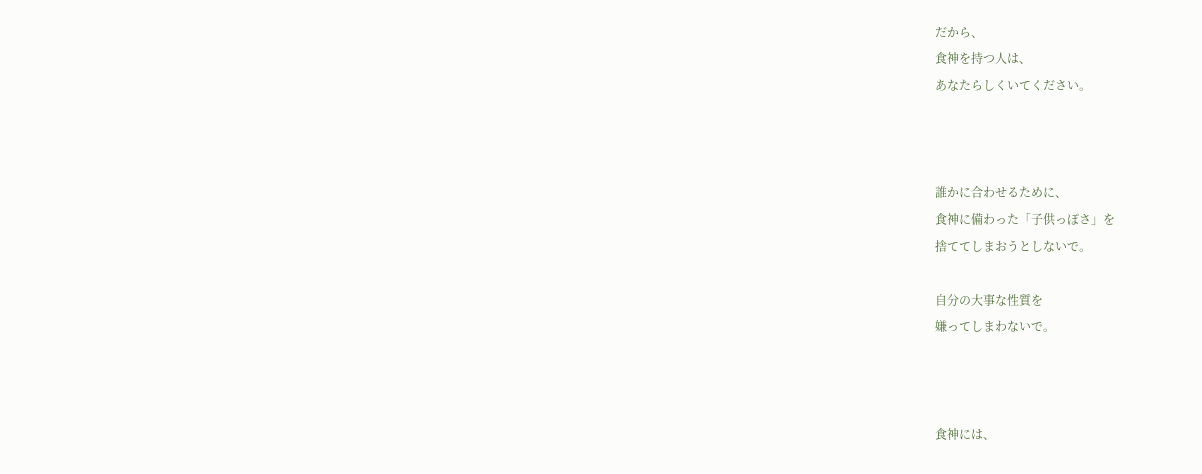だから、
食神を持つ人は、
あなたらしくいてください。



誰かに合わせるために、
食神に備わった「子供っぽさ」を
捨ててしまおうとしないで。

自分の大事な性質を
嫌ってしまわないで。



食神には、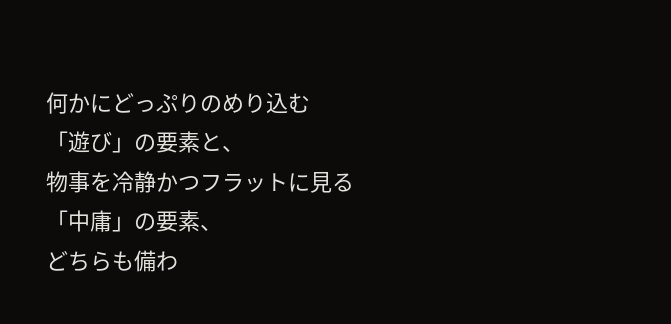何かにどっぷりのめり込む
「遊び」の要素と、
物事を冷静かつフラットに見る
「中庸」の要素、
どちらも備わ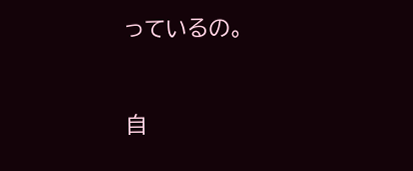っているの。



自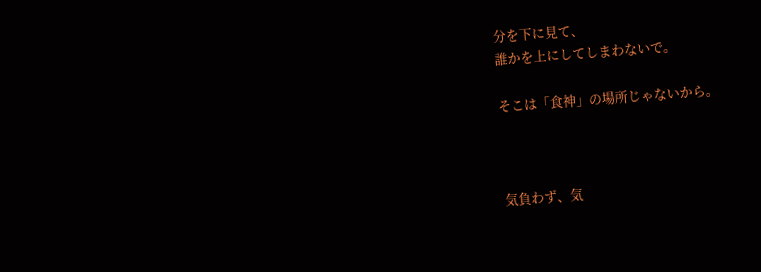分を下に見て、
誰かを上にしてしまわないで。

そこは「食神」の場所じゃないから。



気負わず、気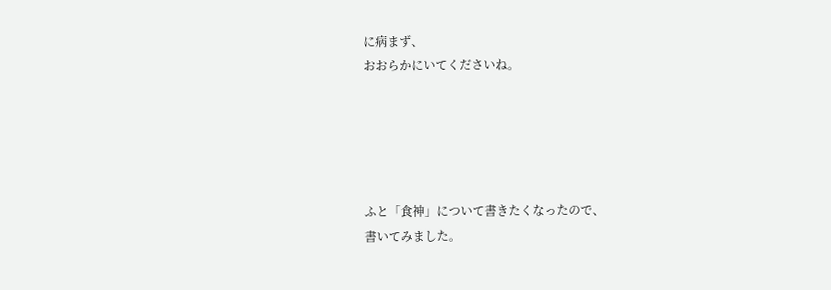に病まず、
おおらかにいてくださいね。





ふと「食神」について書きたくなったので、
書いてみました。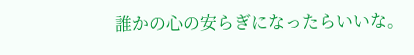誰かの心の安らぎになったらいいな。